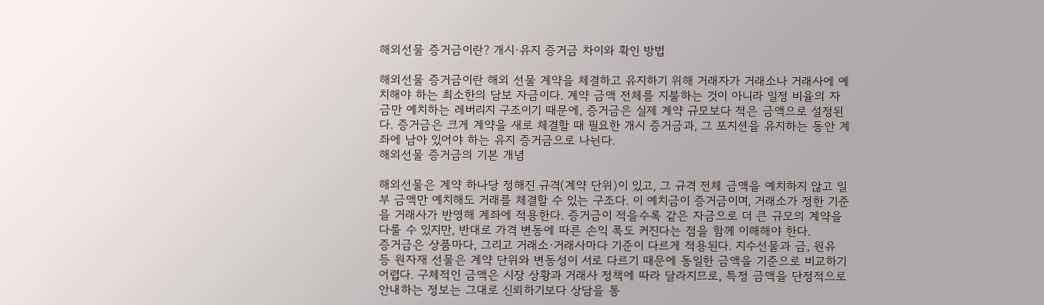해외선물 증거금이란? 개시·유지 증거금 차이와 확인 방법

해외선물 증거금이란 해외 선물 계약을 체결하고 유지하기 위해 거래자가 거래소나 거래사에 예치해야 하는 최소한의 담보 자금이다. 계약 금액 전체를 지불하는 것이 아니라 일정 비율의 자금만 예치하는 레버리지 구조이기 때문에, 증거금은 실제 계약 규모보다 적은 금액으로 설정된다. 증거금은 크게 계약을 새로 체결할 때 필요한 개시 증거금과, 그 포지션을 유지하는 동안 계좌에 남아 있어야 하는 유지 증거금으로 나뉜다.
해외선물 증거금의 기본 개념

해외선물은 계약 하나당 정해진 규격(계약 단위)이 있고, 그 규격 전체 금액을 예치하지 않고 일부 금액만 예치해도 거래를 체결할 수 있는 구조다. 이 예치금이 증거금이며, 거래소가 정한 기준을 거래사가 반영해 계좌에 적용한다. 증거금이 적을수록 같은 자금으로 더 큰 규모의 계약을 다룰 수 있지만, 반대로 가격 변동에 따른 손익 폭도 커진다는 점을 함께 이해해야 한다.
증거금은 상품마다, 그리고 거래소·거래사마다 기준이 다르게 적용된다. 지수선물과 금, 원유 등 원자재 선물은 계약 단위와 변동성이 서로 다르기 때문에 동일한 금액을 기준으로 비교하기 어렵다. 구체적인 금액은 시장 상황과 거래사 정책에 따라 달라지므로, 특정 금액을 단정적으로 안내하는 정보는 그대로 신뢰하기보다 상담을 통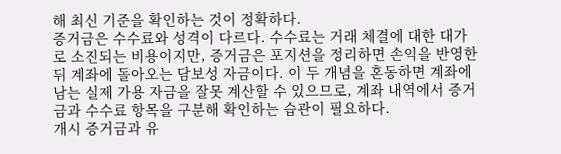해 최신 기준을 확인하는 것이 정확하다.
증거금은 수수료와 성격이 다르다. 수수료는 거래 체결에 대한 대가로 소진되는 비용이지만, 증거금은 포지션을 정리하면 손익을 반영한 뒤 계좌에 돌아오는 담보성 자금이다. 이 두 개념을 혼동하면 계좌에 남는 실제 가용 자금을 잘못 계산할 수 있으므로, 계좌 내역에서 증거금과 수수료 항목을 구분해 확인하는 습관이 필요하다.
개시 증거금과 유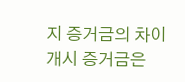지 증거금의 차이
개시 증거금은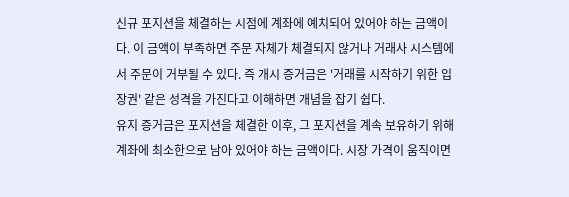신규 포지션을 체결하는 시점에 계좌에 예치되어 있어야 하는 금액이다. 이 금액이 부족하면 주문 자체가 체결되지 않거나 거래사 시스템에서 주문이 거부될 수 있다. 즉 개시 증거금은 '거래를 시작하기 위한 입장권' 같은 성격을 가진다고 이해하면 개념을 잡기 쉽다.
유지 증거금은 포지션을 체결한 이후, 그 포지션을 계속 보유하기 위해 계좌에 최소한으로 남아 있어야 하는 금액이다. 시장 가격이 움직이면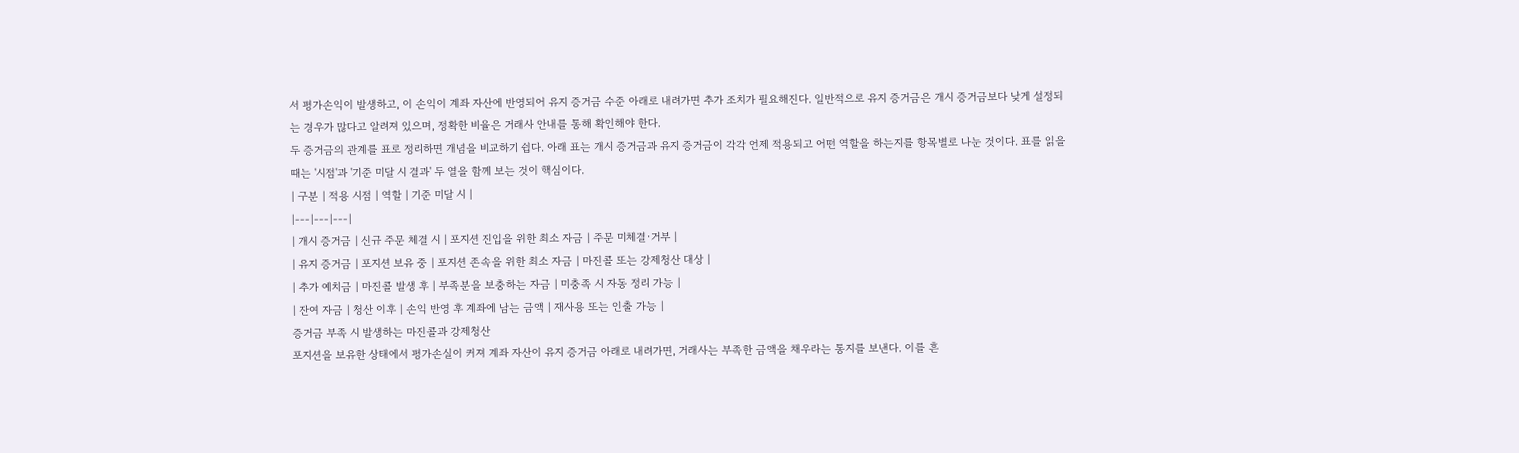서 평가손익이 발생하고, 이 손익이 계좌 자산에 반영되어 유지 증거금 수준 아래로 내려가면 추가 조치가 필요해진다. 일반적으로 유지 증거금은 개시 증거금보다 낮게 설정되는 경우가 많다고 알려져 있으며, 정확한 비율은 거래사 안내를 통해 확인해야 한다.
두 증거금의 관계를 표로 정리하면 개념을 비교하기 쉽다. 아래 표는 개시 증거금과 유지 증거금이 각각 언제 적용되고 어떤 역할을 하는지를 항목별로 나눈 것이다. 표를 읽을 때는 '시점'과 '기준 미달 시 결과' 두 열을 함께 보는 것이 핵심이다.
| 구분 | 적용 시점 | 역할 | 기준 미달 시 |
|---|---|---|
| 개시 증거금 | 신규 주문 체결 시 | 포지션 진입을 위한 최소 자금 | 주문 미체결·거부 |
| 유지 증거금 | 포지션 보유 중 | 포지션 존속을 위한 최소 자금 | 마진콜 또는 강제청산 대상 |
| 추가 예치금 | 마진콜 발생 후 | 부족분을 보충하는 자금 | 미충족 시 자동 정리 가능 |
| 잔여 자금 | 청산 이후 | 손익 반영 후 계좌에 남는 금액 | 재사용 또는 인출 가능 |
증거금 부족 시 발생하는 마진콜과 강제청산
포지션을 보유한 상태에서 평가손실이 커져 계좌 자산이 유지 증거금 아래로 내려가면, 거래사는 부족한 금액을 채우라는 통지를 보낸다. 이를 흔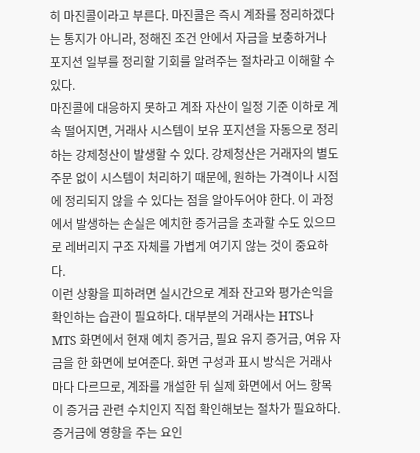히 마진콜이라고 부른다. 마진콜은 즉시 계좌를 정리하겠다는 통지가 아니라, 정해진 조건 안에서 자금을 보충하거나 포지션 일부를 정리할 기회를 알려주는 절차라고 이해할 수 있다.
마진콜에 대응하지 못하고 계좌 자산이 일정 기준 이하로 계속 떨어지면, 거래사 시스템이 보유 포지션을 자동으로 정리하는 강제청산이 발생할 수 있다. 강제청산은 거래자의 별도 주문 없이 시스템이 처리하기 때문에, 원하는 가격이나 시점에 정리되지 않을 수 있다는 점을 알아두어야 한다. 이 과정에서 발생하는 손실은 예치한 증거금을 초과할 수도 있으므로 레버리지 구조 자체를 가볍게 여기지 않는 것이 중요하다.
이런 상황을 피하려면 실시간으로 계좌 잔고와 평가손익을 확인하는 습관이 필요하다. 대부분의 거래사는 HTS나 MTS 화면에서 현재 예치 증거금, 필요 유지 증거금, 여유 자금을 한 화면에 보여준다. 화면 구성과 표시 방식은 거래사마다 다르므로, 계좌를 개설한 뒤 실제 화면에서 어느 항목이 증거금 관련 수치인지 직접 확인해보는 절차가 필요하다.
증거금에 영향을 주는 요인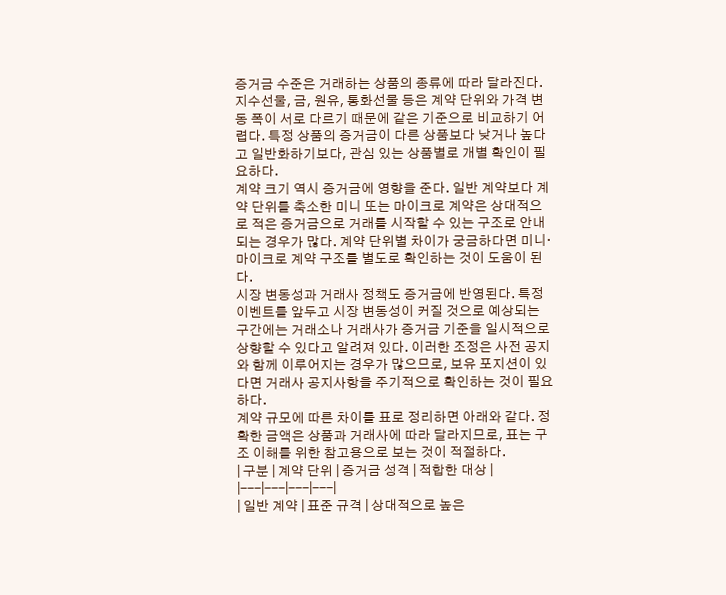증거금 수준은 거래하는 상품의 종류에 따라 달라진다. 지수선물, 금, 원유, 통화선물 등은 계약 단위와 가격 변동 폭이 서로 다르기 때문에 같은 기준으로 비교하기 어렵다. 특정 상품의 증거금이 다른 상품보다 낮거나 높다고 일반화하기보다, 관심 있는 상품별로 개별 확인이 필요하다.
계약 크기 역시 증거금에 영향을 준다. 일반 계약보다 계약 단위를 축소한 미니 또는 마이크로 계약은 상대적으로 적은 증거금으로 거래를 시작할 수 있는 구조로 안내되는 경우가 많다. 계약 단위별 차이가 궁금하다면 미니·마이크로 계약 구조를 별도로 확인하는 것이 도움이 된다.
시장 변동성과 거래사 정책도 증거금에 반영된다. 특정 이벤트를 앞두고 시장 변동성이 커질 것으로 예상되는 구간에는 거래소나 거래사가 증거금 기준을 일시적으로 상향할 수 있다고 알려져 있다. 이러한 조정은 사전 공지와 함께 이루어지는 경우가 많으므로, 보유 포지션이 있다면 거래사 공지사항을 주기적으로 확인하는 것이 필요하다.
계약 규모에 따른 차이를 표로 정리하면 아래와 같다. 정확한 금액은 상품과 거래사에 따라 달라지므로, 표는 구조 이해를 위한 참고용으로 보는 것이 적절하다.
| 구분 | 계약 단위 | 증거금 성격 | 적합한 대상 |
|---|---|---|---|
| 일반 계약 | 표준 규격 | 상대적으로 높은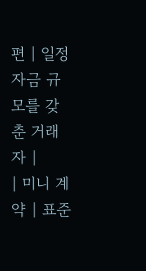편 | 일정 자금 규모를 갖춘 거래자 |
| 미니 계약 | 표준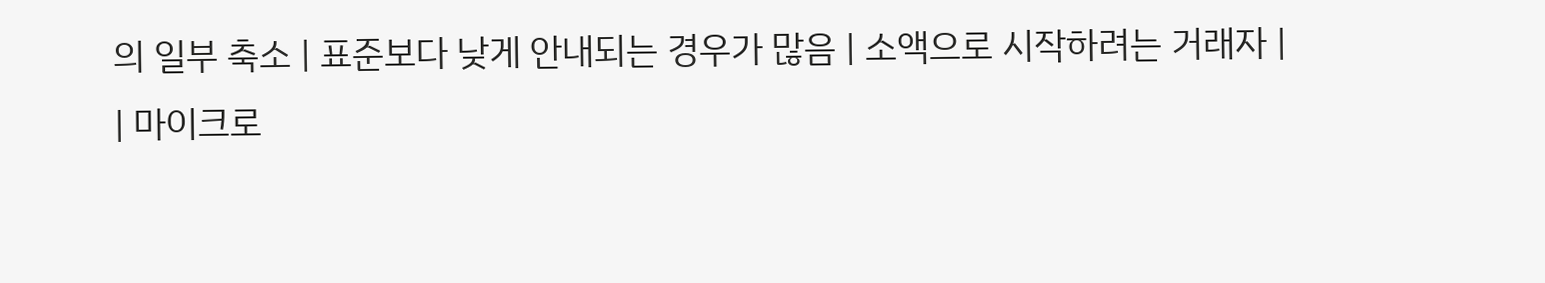의 일부 축소 | 표준보다 낮게 안내되는 경우가 많음 | 소액으로 시작하려는 거래자 |
| 마이크로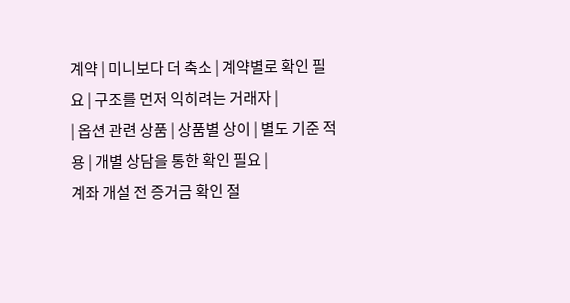계약 | 미니보다 더 축소 | 계약별로 확인 필요 | 구조를 먼저 익히려는 거래자 |
| 옵션 관련 상품 | 상품별 상이 | 별도 기준 적용 | 개별 상담을 통한 확인 필요 |
계좌 개설 전 증거금 확인 절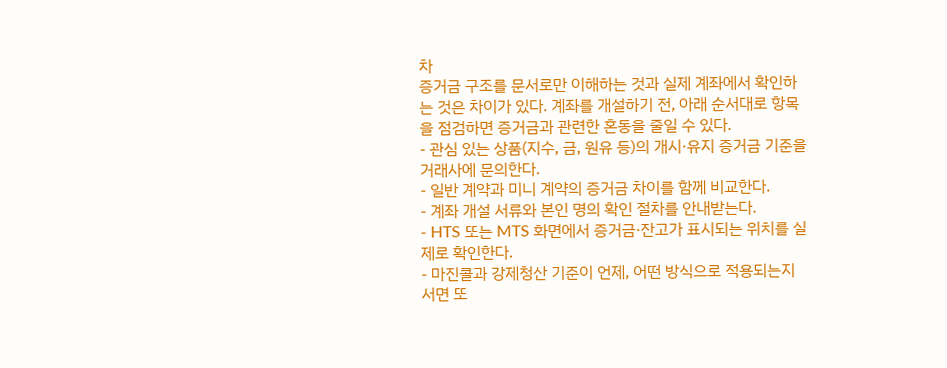차
증거금 구조를 문서로만 이해하는 것과 실제 계좌에서 확인하는 것은 차이가 있다. 계좌를 개설하기 전, 아래 순서대로 항목을 점검하면 증거금과 관련한 혼동을 줄일 수 있다.
- 관심 있는 상품(지수, 금, 원유 등)의 개시·유지 증거금 기준을 거래사에 문의한다.
- 일반 계약과 미니 계약의 증거금 차이를 함께 비교한다.
- 계좌 개설 서류와 본인 명의 확인 절차를 안내받는다.
- HTS 또는 MTS 화면에서 증거금·잔고가 표시되는 위치를 실제로 확인한다.
- 마진콜과 강제청산 기준이 언제, 어떤 방식으로 적용되는지 서면 또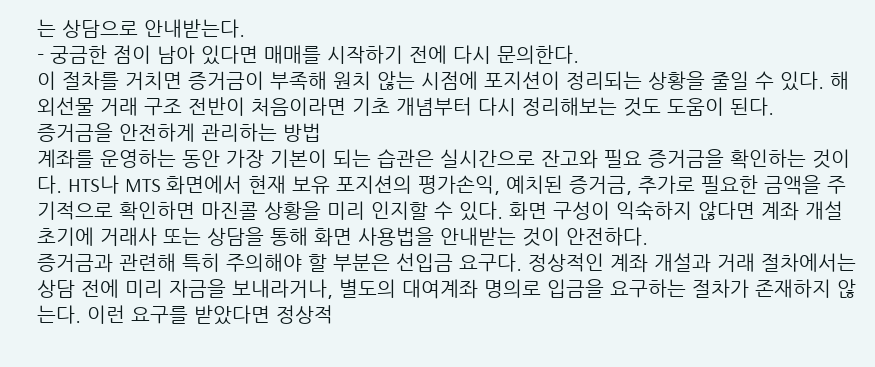는 상담으로 안내받는다.
- 궁금한 점이 남아 있다면 매매를 시작하기 전에 다시 문의한다.
이 절차를 거치면 증거금이 부족해 원치 않는 시점에 포지션이 정리되는 상황을 줄일 수 있다. 해외선물 거래 구조 전반이 처음이라면 기초 개념부터 다시 정리해보는 것도 도움이 된다.
증거금을 안전하게 관리하는 방법
계좌를 운영하는 동안 가장 기본이 되는 습관은 실시간으로 잔고와 필요 증거금을 확인하는 것이다. HTS나 MTS 화면에서 현재 보유 포지션의 평가손익, 예치된 증거금, 추가로 필요한 금액을 주기적으로 확인하면 마진콜 상황을 미리 인지할 수 있다. 화면 구성이 익숙하지 않다면 계좌 개설 초기에 거래사 또는 상담을 통해 화면 사용법을 안내받는 것이 안전하다.
증거금과 관련해 특히 주의해야 할 부분은 선입금 요구다. 정상적인 계좌 개설과 거래 절차에서는 상담 전에 미리 자금을 보내라거나, 별도의 대여계좌 명의로 입금을 요구하는 절차가 존재하지 않는다. 이런 요구를 받았다면 정상적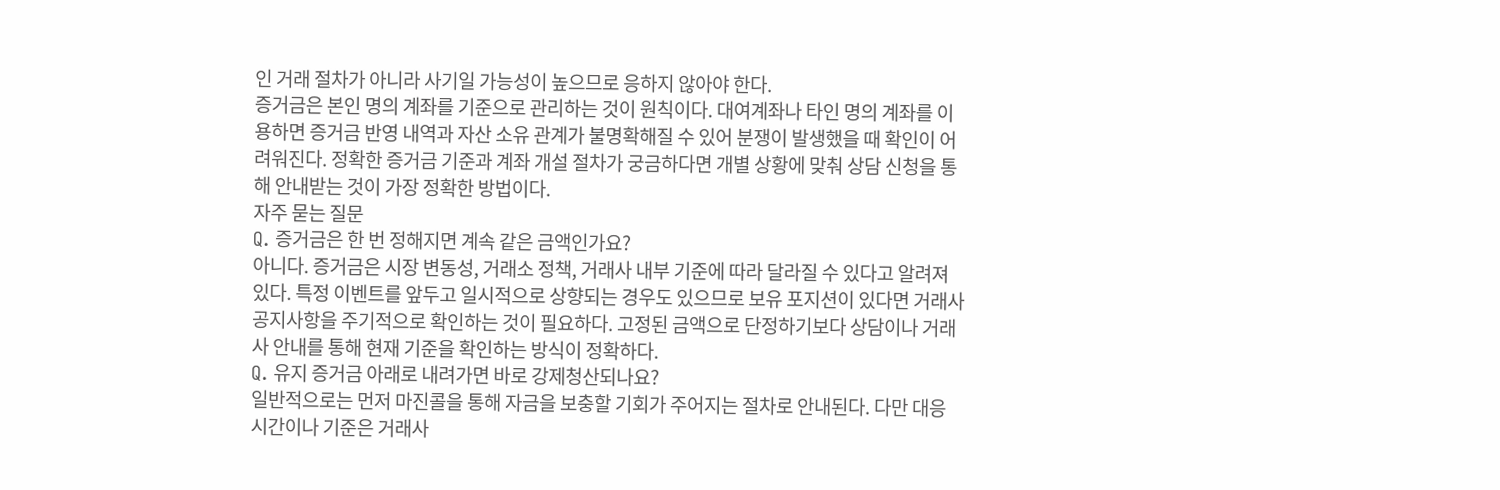인 거래 절차가 아니라 사기일 가능성이 높으므로 응하지 않아야 한다.
증거금은 본인 명의 계좌를 기준으로 관리하는 것이 원칙이다. 대여계좌나 타인 명의 계좌를 이용하면 증거금 반영 내역과 자산 소유 관계가 불명확해질 수 있어 분쟁이 발생했을 때 확인이 어려워진다. 정확한 증거금 기준과 계좌 개설 절차가 궁금하다면 개별 상황에 맞춰 상담 신청을 통해 안내받는 것이 가장 정확한 방법이다.
자주 묻는 질문
Q. 증거금은 한 번 정해지면 계속 같은 금액인가요?
아니다. 증거금은 시장 변동성, 거래소 정책, 거래사 내부 기준에 따라 달라질 수 있다고 알려져 있다. 특정 이벤트를 앞두고 일시적으로 상향되는 경우도 있으므로 보유 포지션이 있다면 거래사 공지사항을 주기적으로 확인하는 것이 필요하다. 고정된 금액으로 단정하기보다 상담이나 거래사 안내를 통해 현재 기준을 확인하는 방식이 정확하다.
Q. 유지 증거금 아래로 내려가면 바로 강제청산되나요?
일반적으로는 먼저 마진콜을 통해 자금을 보충할 기회가 주어지는 절차로 안내된다. 다만 대응 시간이나 기준은 거래사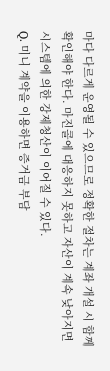마다 다르게 운영될 수 있으므로 정확한 절차는 계좌 개설 시 함께 확인해야 한다. 마진콜에 대응하지 못하고 자산이 계속 낮아지면 시스템에 의한 강제청산이 이어질 수 있다.
Q. 미니 계약을 이용하면 증거금 부담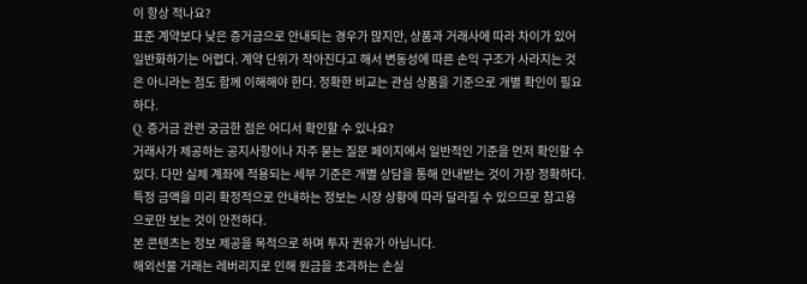이 항상 적나요?
표준 계약보다 낮은 증거금으로 안내되는 경우가 많지만, 상품과 거래사에 따라 차이가 있어 일반화하기는 어렵다. 계약 단위가 작아진다고 해서 변동성에 따른 손익 구조가 사라지는 것은 아니라는 점도 함께 이해해야 한다. 정확한 비교는 관심 상품을 기준으로 개별 확인이 필요하다.
Q. 증거금 관련 궁금한 점은 어디서 확인할 수 있나요?
거래사가 제공하는 공지사항이나 자주 묻는 질문 페이지에서 일반적인 기준을 먼저 확인할 수 있다. 다만 실제 계좌에 적용되는 세부 기준은 개별 상담을 통해 안내받는 것이 가장 정확하다. 특정 금액을 미리 확정적으로 안내하는 정보는 시장 상황에 따라 달라질 수 있으므로 참고용으로만 보는 것이 안전하다.
본 콘텐츠는 정보 제공을 목적으로 하며 투자 권유가 아닙니다.
해외선물 거래는 레버리지로 인해 원금을 초과하는 손실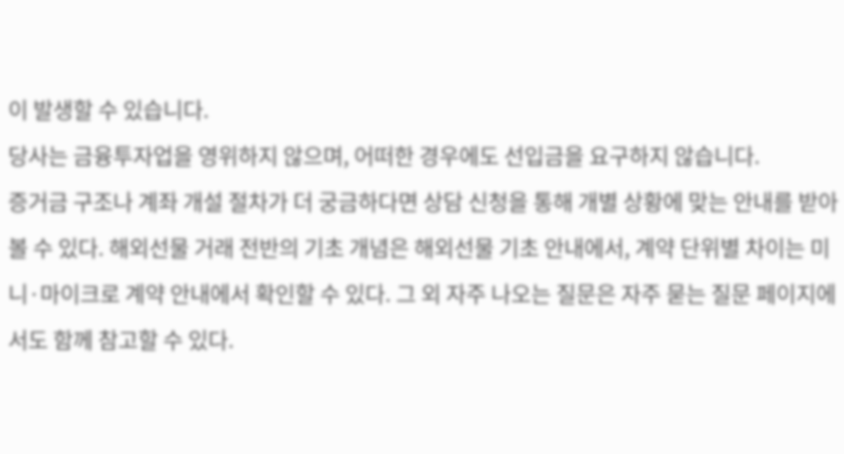이 발생할 수 있습니다.
당사는 금융투자업을 영위하지 않으며, 어떠한 경우에도 선입금을 요구하지 않습니다.
증거금 구조나 계좌 개설 절차가 더 궁금하다면 상담 신청을 통해 개별 상황에 맞는 안내를 받아볼 수 있다. 해외선물 거래 전반의 기초 개념은 해외선물 기초 안내에서, 계약 단위별 차이는 미니·마이크로 계약 안내에서 확인할 수 있다. 그 외 자주 나오는 질문은 자주 묻는 질문 페이지에서도 함께 참고할 수 있다.